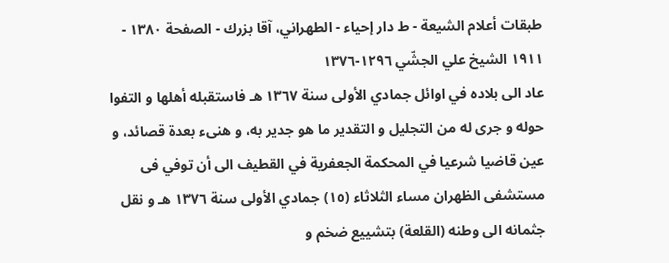طبقات أعلام الشيعة - ط دار إحياء - الطهراني، آقا بزرك - الصفحة ١٣٨٠ - ١٩١١ الشيخ علي الجشّي ١٢٩٦-١٣٧٦
عاد الى بلاده في اوائل جمادي الأولى سنة ١٣٦٧ هـ فاستقبله أهلها و التفوا حوله و جرى له من التجليل و التقدير ما هو جدير به، و هنىء بعدة قصائد، و عين قاضيا شرعيا في المحكمة الجعفرية في القطيف الى أن توفي فى مستشفى الظهران مساء الثلاثاء (١٥) جمادي الأولى سنة ١٣٧٦ هـ و نقل جثمانه الى وطنه (القلعة) بتشييع ضخم و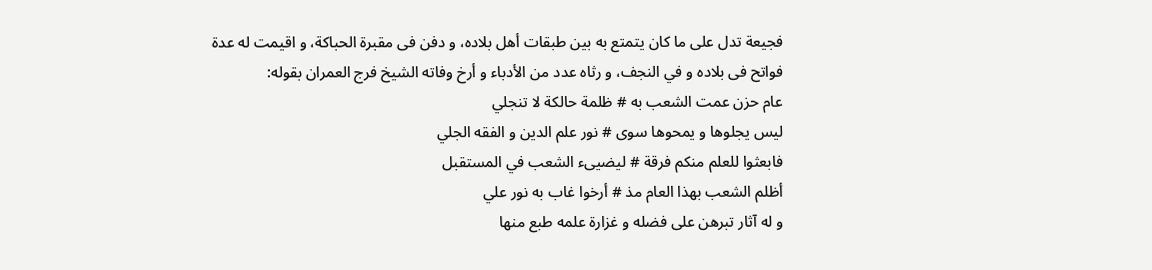فجيعة تدل على ما كان يتمتع به بين طبقات أهل بلاده، و دفن فى مقبرة الحباكة، و اقيمت له عدة فواتح فى بلاده و في النجف، و رثاه عدد من الأدباء و أرخ وفاته الشيخ فرج العمران بقوله:
عام حزن عمت الشعب به # ظلمة حالكة لا تنجلي
ليس يجلوها و يمحوها سوى # نور علم الدين و الفقه الجلي
فابعثوا للعلم منكم فرقة # ليضيىء الشعب في المستقبل
أظلم الشعب بهذا العام مذ # أرخوا غاب به نور علي
و له آثار تبرهن على فضله و غزارة علمه طبع منها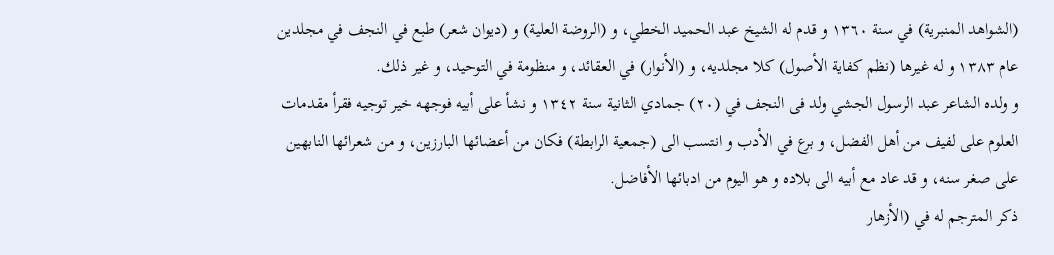(الشواهد المنبرية) في سنة ١٣٦٠ و قدم له الشيخ عبد الحميد الخطي، و (الروضة العلية) و (ديوان شعر) طبع في النجف في مجلدين عام ١٣٨٣ و له غيرها (نظم كفاية الأصول) كلا مجلديه، و (الأنوار) في العقائد، و منظومة في التوحيد، و غير ذلك.
و ولده الشاعر عبد الرسول الجشي ولد فى النجف في (٢٠) جمادي الثانية سنة ١٣٤٢ و نشأ على أبيه فوجهه خير توجيه فقرأ مقدمات العلوم على لفيف من أهل الفضل، و برع في الأدب و انتسب الى (جمعية الرابطة) فكان من أعضائها البارزين، و من شعرائها النابهين على صغر سنه، و قد عاد مع أبيه الى بلاده و هو اليوم من ادبائها الأفاضل.
ذكر المترجم له في (الأزهار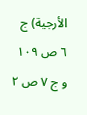الأرجية) ج ٦ ص ١٠٩ و ج ٧ ص ٢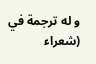و له ترجمة في (شعراء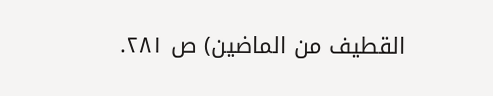القطيف من الماضين) ص ٢٨١.